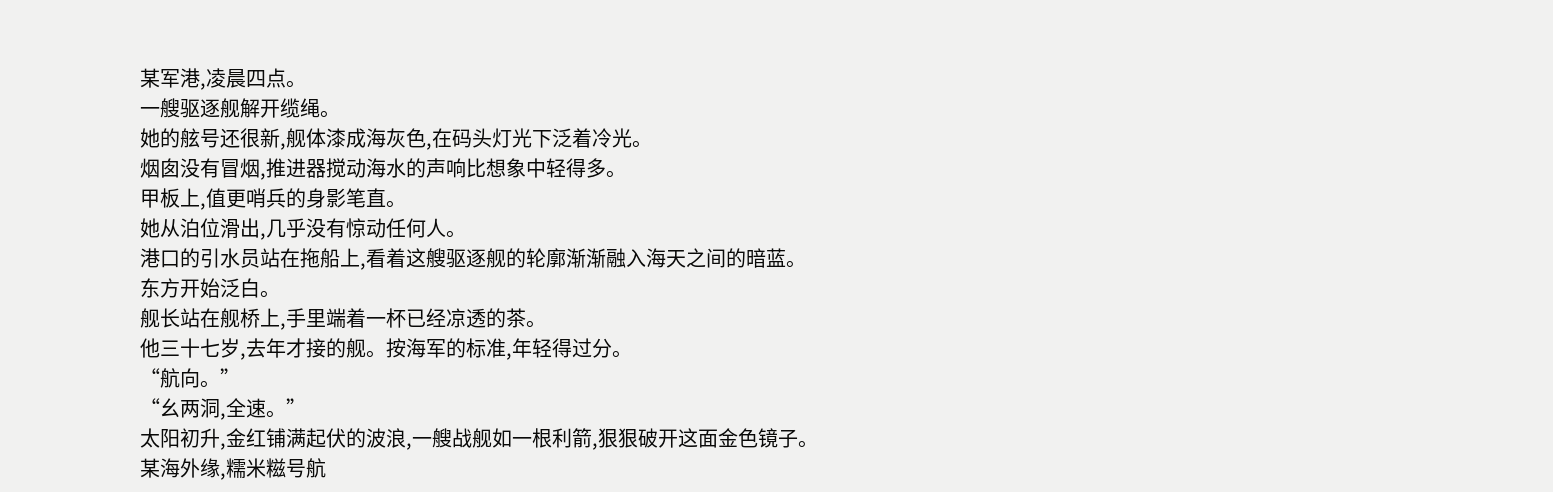某军港,凌晨四点。
一艘驱逐舰解开缆绳。
她的舷号还很新,舰体漆成海灰色,在码头灯光下泛着冷光。
烟囱没有冒烟,推进器搅动海水的声响比想象中轻得多。
甲板上,值更哨兵的身影笔直。
她从泊位滑出,几乎没有惊动任何人。
港口的引水员站在拖船上,看着这艘驱逐舰的轮廓渐渐融入海天之间的暗蓝。
东方开始泛白。
舰长站在舰桥上,手里端着一杯已经凉透的茶。
他三十七岁,去年才接的舰。按海军的标准,年轻得过分。
“航向。”
“幺两洞,全速。”
太阳初升,金红铺满起伏的波浪,一艘战舰如一根利箭,狠狠破开这面金色镜子。
某海外缘,糯米糍号航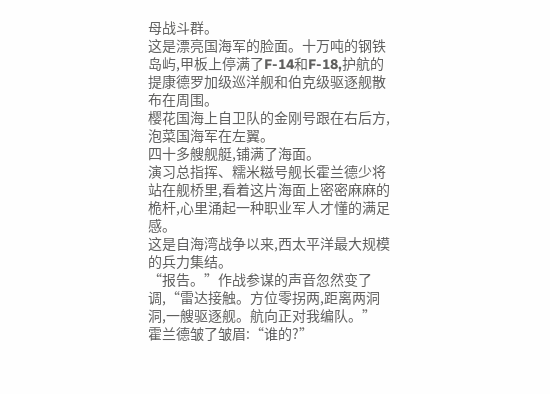母战斗群。
这是漂亮国海军的脸面。十万吨的钢铁岛屿,甲板上停满了F-14和F-18,护航的提康德罗加级巡洋舰和伯克级驱逐舰散布在周围。
樱花国海上自卫队的金刚号跟在右后方,泡菜国海军在左翼。
四十多艘舰艇,铺满了海面。
演习总指挥、糯米糍号舰长霍兰德少将站在舰桥里,看着这片海面上密密麻麻的桅杆,心里涌起一种职业军人才懂的满足感。
这是自海湾战争以来,西太平洋最大规模的兵力集结。
“报告。”作战参谋的声音忽然变了调,“雷达接触。方位零拐两,距离两洞洞,一艘驱逐舰。航向正对我编队。”
霍兰德皱了皱眉:“谁的?”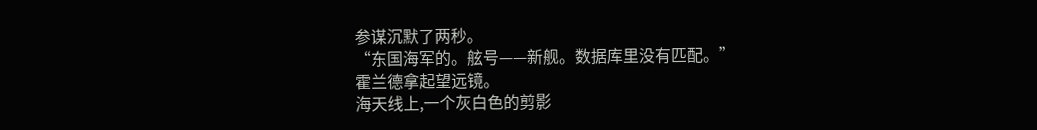参谋沉默了两秒。
“东国海军的。舷号——新舰。数据库里没有匹配。”
霍兰德拿起望远镜。
海天线上,一个灰白色的剪影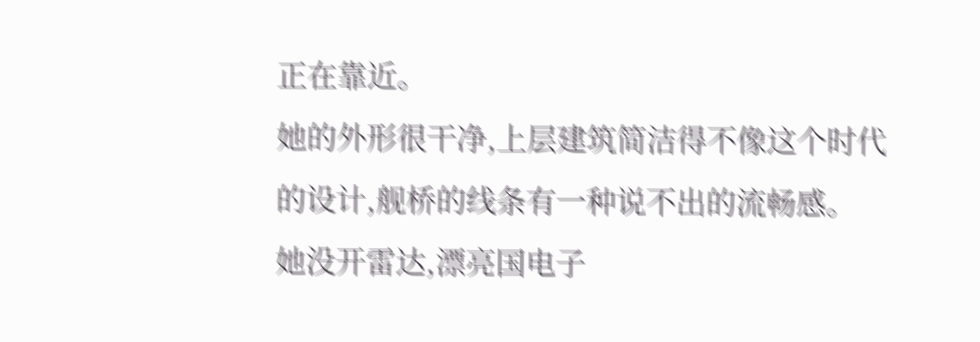正在靠近。
她的外形很干净,上层建筑简洁得不像这个时代的设计,舰桥的线条有一种说不出的流畅感。
她没开雷达,漂亮国电子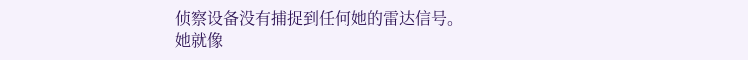侦察设备没有捕捉到任何她的雷达信号。
她就像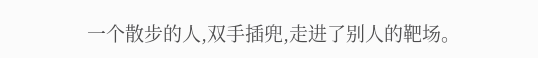一个散步的人,双手插兜,走进了别人的靶场。